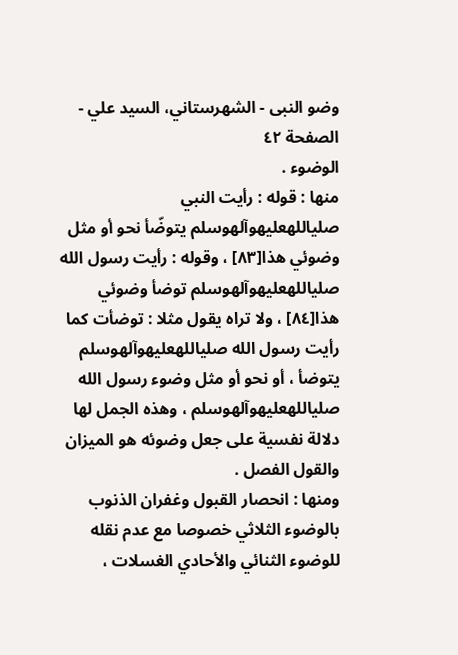وضو النبی - الشهرستاني، السيد علي - الصفحة ٤٢
الوضوء .
منها : قوله : رأيت النبي صلیاللهعلیهوآلهوسلم يتوضّأ نحو أو مثل وضوئي هذا[٨٣] ، وقوله : رأيت رسول الله صلیاللهعلیهوآلهوسلم توضأ وضوئي هذا[٨٤] ، ولا تراه يقول مثلا : توضأت كما رأيت رسول الله صلیاللهعلیهوآلهوسلم يتوضأ ، أو نحو أو مثل وضوء رسول الله صلیاللهعلیهوآلهوسلم ، وهذه الجمل لها دلالة نفسية على جعل وضوئه هو الميزان والقول الفصل .
ومنها : انحصار القبول وغفران الذنوب بالوضوء الثلاثي خصوصا مع عدم نقله للوضوء الثنائي والأحادي الغسلات ،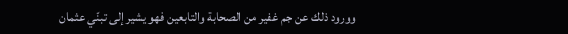وورود ذلك عن جم غفير من الصحابة والتابعين فهو يشير إلى تبنّي عثمان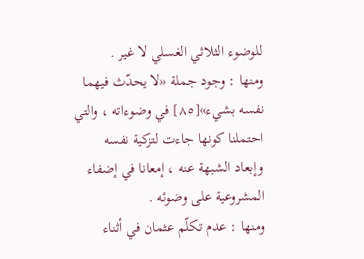للوضوء الثلاثي الغسلي لا غير .
ومنها : وجود جملة «لا يحدّث فيهما نفسه بشيء»[٨٥] في وضوءاته ، والتي احتملنا كونها جاءت لتزكية نفسه وإبعاد الشبهة عنه ، إمعانا في إضفاء المشروعية على وضوئه .
ومنها : عدم تكلّم عثمان في أثناء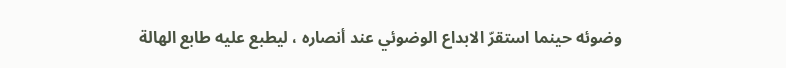وضوئه حينما استقرّ الابداع الوضوئي عند أنصاره ، ليطبع عليه طابع الهالة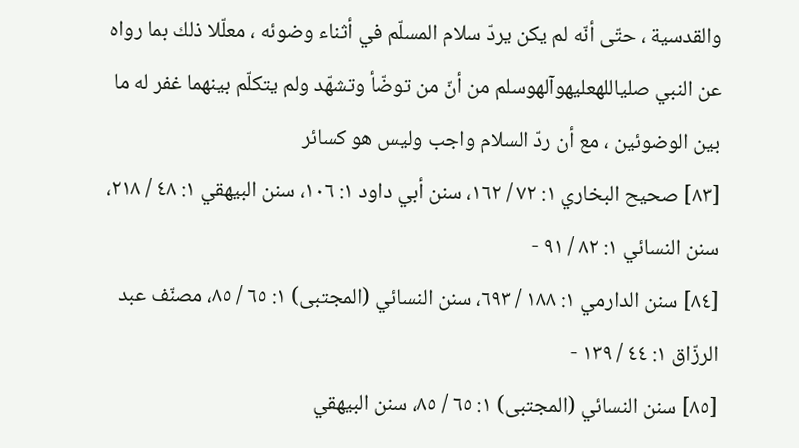والقدسية ، حتّى أنّه لم يكن يردّ سلام المسلّم في أثناء وضوئه ، معلّلا ذلك بما رواه عن النبي صلیاللهعلیهوآلهوسلم من أنّ من توضّأ وتشهّد ولم يتكلّم بينهما غفر له ما بين الوضوئين ، مع أن ردّ السلام واجب وليس هو كسائر
[٨٣] صحيح البخاري ١: ٧٢ / ١٦٢، سنن أبي داود ١: ١٠٦، سنن البيهقي ١: ٤٨ / ٢١٨، سنن النسائي ١: ٨٢ / ٩١ -
[٨٤] سنن الدارمي ١: ١٨٨ / ٦٩٣، سنن النسائي (المجتبى) ١: ٦٥ / ٨٥، مصنّف عبد الرزّاق ١: ٤٤ / ١٣٩ -
[٨٥] سنن النسائي (المجتبى) ١: ٦٥ / ٨٥، سنن البيهقي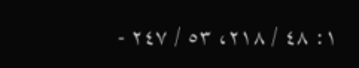١: ٤٨ / ٢١٨، ٥٣ / ٢٤٧ -